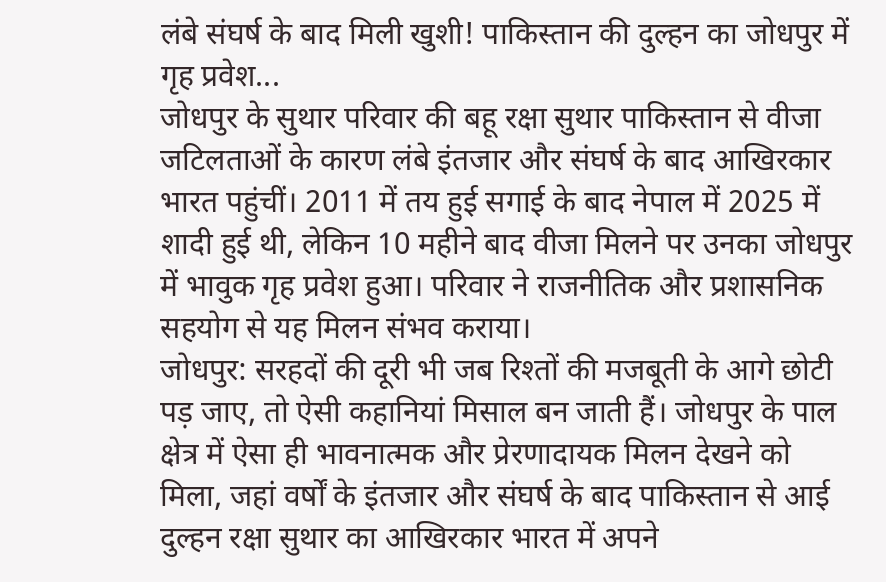लंबे संघर्ष के बाद मिली खुशी! पाकिस्तान की दुल्हन का जोधपुर में गृह प्रवेश...
जोधपुर के सुथार परिवार की बहू रक्षा सुथार पाकिस्तान से वीजा जटिलताओं के कारण लंबे इंतजार और संघर्ष के बाद आखिरकार भारत पहुंचीं। 2011 में तय हुई सगाई के बाद नेपाल में 2025 में शादी हुई थी, लेकिन 10 महीने बाद वीजा मिलने पर उनका जोधपुर में भावुक गृह प्रवेश हुआ। परिवार ने राजनीतिक और प्रशासनिक सहयोग से यह मिलन संभव कराया।
जोधपुर: सरहदों की दूरी भी जब रिश्तों की मजबूती के आगे छोटी पड़ जाए, तो ऐसी कहानियां मिसाल बन जाती हैं। जोधपुर के पाल क्षेत्र में ऐसा ही भावनात्मक और प्रेरणादायक मिलन देखने को मिला, जहां वर्षों के इंतजार और संघर्ष के बाद पाकिस्तान से आई दुल्हन रक्षा सुथार का आखिरकार भारत में अपने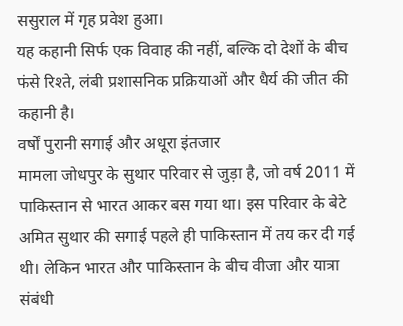ससुराल में गृह प्रवेश हुआ।
यह कहानी सिर्फ एक विवाह की नहीं, बल्कि दो देशों के बीच फंसे रिश्ते, लंबी प्रशासनिक प्रक्रियाओं और धैर्य की जीत की कहानी है।
वर्षों पुरानी सगाई और अधूरा इंतजार
मामला जोधपुर के सुथार परिवार से जुड़ा है, जो वर्ष 2011 में पाकिस्तान से भारत आकर बस गया था। इस परिवार के बेटे अमित सुथार की सगाई पहले ही पाकिस्तान में तय कर दी गई थी। लेकिन भारत और पाकिस्तान के बीच वीजा और यात्रा संबंधी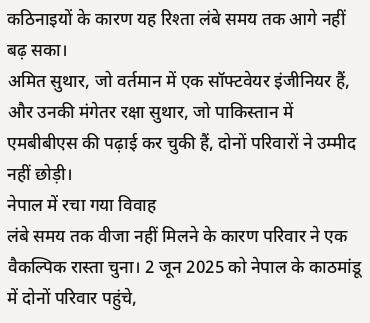कठिनाइयों के कारण यह रिश्ता लंबे समय तक आगे नहीं बढ़ सका।
अमित सुथार, जो वर्तमान में एक सॉफ्टवेयर इंजीनियर हैं, और उनकी मंगेतर रक्षा सुथार, जो पाकिस्तान में एमबीबीएस की पढ़ाई कर चुकी हैं, दोनों परिवारों ने उम्मीद नहीं छोड़ी।
नेपाल में रचा गया विवाह
लंबे समय तक वीजा नहीं मिलने के कारण परिवार ने एक वैकल्पिक रास्ता चुना। 2 जून 2025 को नेपाल के काठमांडू में दोनों परिवार पहुंचे,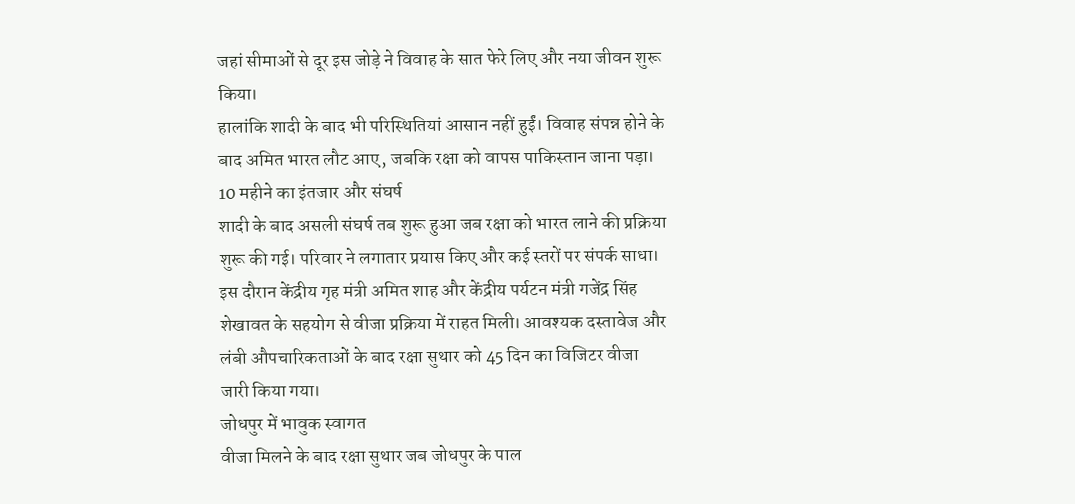जहां सीमाओं से दूर इस जोड़े ने विवाह के सात फेरे लिए और नया जीवन शुरू किया।
हालांकि शादी के बाद भी परिस्थितियां आसान नहीं हुईं। विवाह संपन्न होने के बाद अमित भारत लौट आए, जबकि रक्षा को वापस पाकिस्तान जाना पड़ा।
10 महीने का इंतजार और संघर्ष
शादी के बाद असली संघर्ष तब शुरू हुआ जब रक्षा को भारत लाने की प्रक्रिया शुरू की गई। परिवार ने लगातार प्रयास किए और कई स्तरों पर संपर्क साधा।
इस दौरान केंद्रीय गृह मंत्री अमित शाह और केंद्रीय पर्यटन मंत्री गजेंद्र सिंह शेखावत के सहयोग से वीजा प्रक्रिया में राहत मिली। आवश्यक दस्तावेज और लंबी औपचारिकताओं के बाद रक्षा सुथार को 45 दिन का विजिटर वीजा जारी किया गया।
जोधपुर में भावुक स्वागत
वीजा मिलने के बाद रक्षा सुथार जब जोधपुर के पाल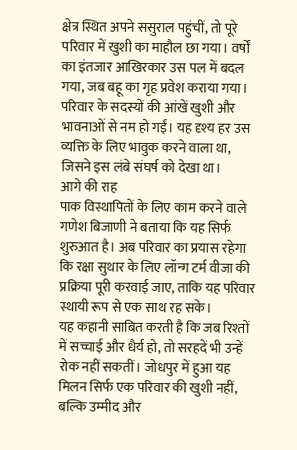क्षेत्र स्थित अपने ससुराल पहुंचीं, तो पूरे परिवार में खुशी का माहौल छा गया। वर्षों का इंतजार आखिरकार उस पल में बदल गया, जब बहू का गृह प्रवेश कराया गया।
परिवार के सदस्यों की आंखें खुशी और भावनाओं से नम हो गईं। यह दृश्य हर उस व्यक्ति के लिए भावुक करने वाला था, जिसने इस लंबे संघर्ष को देखा था।
आगे की राह
पाक विस्थापितों के लिए काम करने वाले गणेश बिजाणी ने बताया कि यह सिर्फ शुरुआत है। अब परिवार का प्रयास रहेगा कि रक्षा सुथार के लिए लॉन्ग टर्म वीजा की प्रक्रिया पूरी करवाई जाए, ताकि यह परिवार स्थायी रूप से एक साथ रह सके।
यह कहानी साबित करती है कि जब रिश्तों में सच्चाई और धैर्य हो, तो सरहदें भी उन्हें रोक नहीं सकतीं। जोधपुर में हुआ यह मिलन सिर्फ एक परिवार की खुशी नहीं, बल्कि उम्मीद और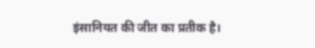इंसानियत की जीत का प्रतीक है।